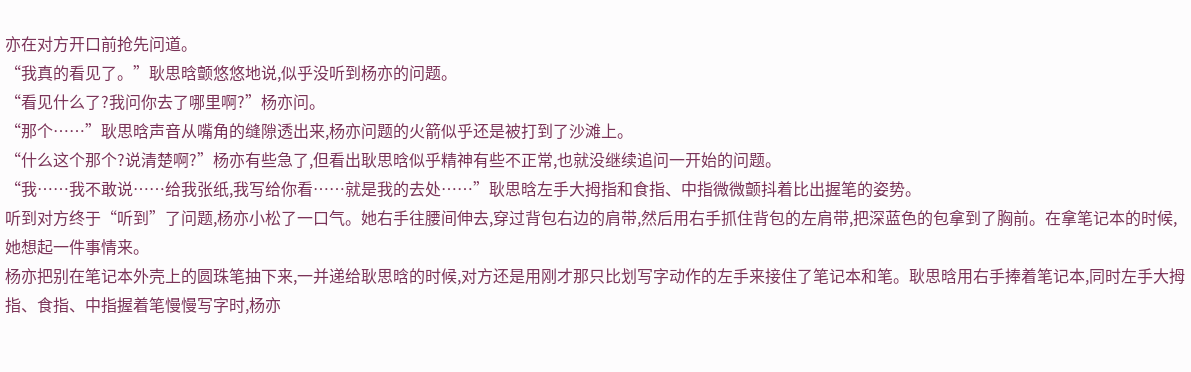亦在对方开口前抢先问道。
“我真的看见了。”耿思晗颤悠悠地说,似乎没听到杨亦的问题。
“看见什么了?我问你去了哪里啊?”杨亦问。
“那个……”耿思晗声音从嘴角的缝隙透出来,杨亦问题的火箭似乎还是被打到了沙滩上。
“什么这个那个?说清楚啊?”杨亦有些急了,但看出耿思晗似乎精神有些不正常,也就没继续追问一开始的问题。
“我……我不敢说……给我张纸,我写给你看……就是我的去处……”耿思晗左手大拇指和食指、中指微微颤抖着比出握笔的姿势。
听到对方终于“听到”了问题,杨亦小松了一口气。她右手往腰间伸去,穿过背包右边的肩带,然后用右手抓住背包的左肩带,把深蓝色的包拿到了胸前。在拿笔记本的时候,她想起一件事情来。
杨亦把别在笔记本外壳上的圆珠笔抽下来,一并递给耿思晗的时候,对方还是用刚才那只比划写字动作的左手来接住了笔记本和笔。耿思晗用右手捧着笔记本,同时左手大拇指、食指、中指握着笔慢慢写字时,杨亦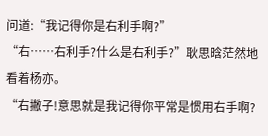问道:“我记得你是右利手啊?”
“右……右利手?什么是右利手?”耿思晗茫然地看着杨亦。
“右撇子!意思就是我记得你平常是惯用右手啊?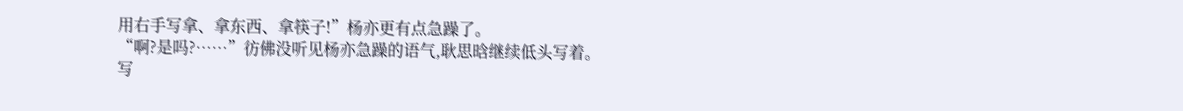用右手写拿、拿东西、拿筷子!”杨亦更有点急躁了。
“啊?是吗?……”彷佛没听见杨亦急躁的语气,耿思晗继续低头写着。
写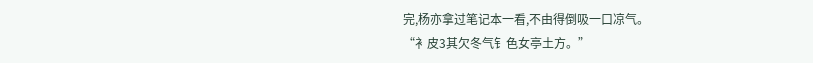完,杨亦拿过笔记本一看,不由得倒吸一口凉气。
“衤皮3其欠冬气钅色女亭土方。”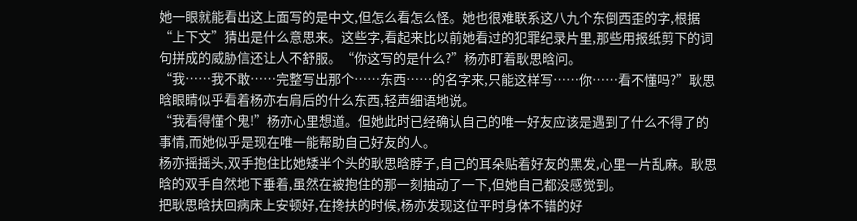她一眼就能看出这上面写的是中文,但怎么看怎么怪。她也很难联系这八九个东倒西歪的字,根据“上下文”猜出是什么意思来。这些字,看起来比以前她看过的犯罪纪录片里,那些用报纸剪下的词句拼成的威胁信还让人不舒服。“你这写的是什么?”杨亦盯着耿思晗问。
“我……我不敢……完整写出那个……东西……的名字来,只能这样写……你……看不懂吗?”耿思晗眼睛似乎看着杨亦右肩后的什么东西,轻声细语地说。
“我看得懂个鬼!”杨亦心里想道。但她此时已经确认自己的唯一好友应该是遇到了什么不得了的事情,而她似乎是现在唯一能帮助自己好友的人。
杨亦摇摇头,双手抱住比她矮半个头的耿思晗脖子,自己的耳朵贴着好友的黑发,心里一片乱麻。耿思晗的双手自然地下垂着,虽然在被抱住的那一刻抽动了一下,但她自己都没感觉到。
把耿思晗扶回病床上安顿好,在搀扶的时候,杨亦发现这位平时身体不错的好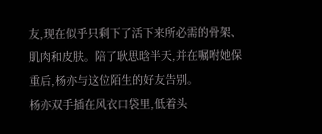友,现在似乎只剩下了活下来所必需的骨架、肌肉和皮肤。陪了耿思晗半天,并在嘱咐她保重后,杨亦与这位陌生的好友告别。
杨亦双手插在风衣口袋里,低着头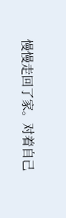慢慢走回了家。对着自己